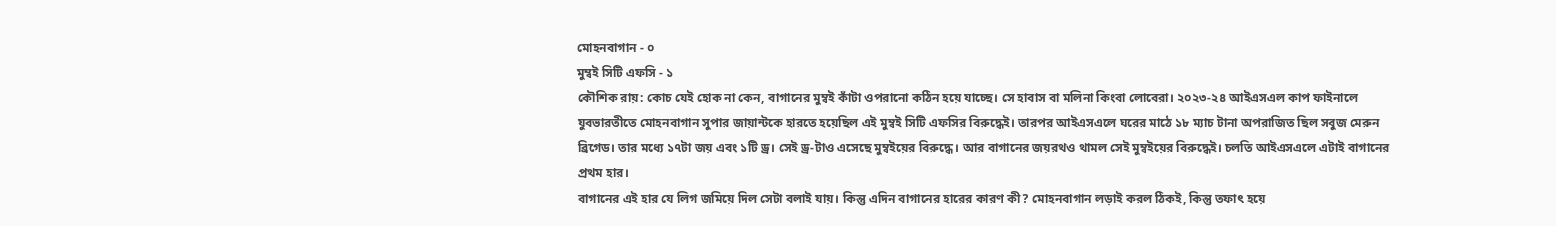মোহনবাগান - ০
মুম্বই সিটি এফসি - ১
কৌশিক রায়: কোচ যেই হোক না কেন, বাগানের মুম্বই কাঁটা ওপরানো কঠিন হয়ে যাচ্ছে। সে হাবাস বা মলিনা কিংবা লোবেরা। ২০২৩-২৪ আইএসএল কাপ ফাইনালে যুবভারতীতে মোহনবাগান সুপার জায়ান্টকে হারতে হয়েছিল এই মুম্বই সিটি এফসির বিরুদ্ধেই। তারপর আইএসএলে ঘরের মাঠে ১৮ ম্যাচ টানা অপরাজিত ছিল সবুজ মেরুন ব্রিগেড। তার মধ্যে ১৭টা জয় এবং ১টি ড্র। সেই ড্র-টাও এসেছে মুম্বইয়ের বিরুদ্ধে। আর বাগানের জয়রথও থামল সেই মুম্বইয়ের বিরুদ্ধেই। চলতি আইএসএলে এটাই বাগানের প্রথম হার।
বাগানের এই হার যে লিগ জমিয়ে দিল সেটা বলাই যায়। কিন্তু এদিন বাগানের হারের কারণ কী? মোহনবাগান লড়াই করল ঠিকই, কিন্তু তফাৎ হয়ে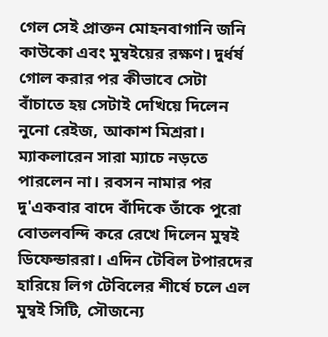গেল সেই প্রাক্তন মোহনবাগানি জনি কাউকো এবং মুম্বইয়ের রক্ষণ। দুর্ধর্ষ গোল করার পর কীভাবে সেটা বাঁচাতে হয় সেটাই দেখিয়ে দিলেন নুনো রেইজ, আকাশ মিশ্ররা। ম্যাকলারেন সারা ম্যাচে নড়তে পারলেন না। রবসন নামার পর দু'একবার বাদে বাঁদিকে তাঁকে পুরো বোতলবন্দি করে রেখে দিলেন মুম্বই ডিফেন্ডাররা। এদিন টেবিল টপারদের হারিয়ে লিগ টেবিলের শীর্ষে চলে এল মুম্বই সিটি, সৌজন্যে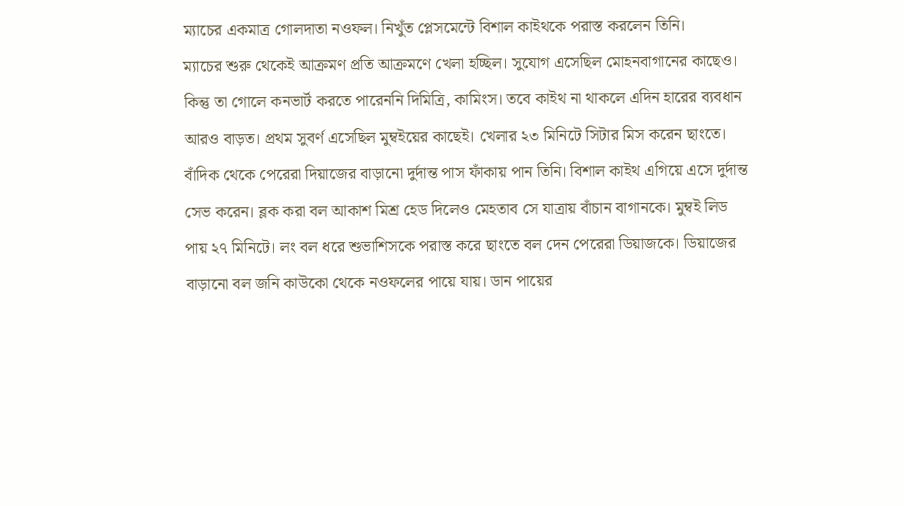ম্যাচের একমাত্র গোলদাতা নওফল। নিখুঁত প্লেসমেন্টে বিশাল কাইথকে পরাস্ত করলেন তিনি।
ম্যাচের শুরু থেকেই আক্রমণ প্রতি আক্রমণে খেলা হচ্ছিল। সুযোগ এসেছিল মোহনবাগানের কাছেও। কিন্তু তা গোলে কনভার্ট করতে পারেননি দিমিত্রি, কামিংস। তবে কাইথ না থাকলে এদিন হারের ব্যবধান আরও বাড়ত। প্রথম সুবর্ণ এসেছিল মুম্বইয়ের কাছেই। খেলার ২৩ মিনিটে সিটার মিস করেন ছাংতে। বাঁদিক থেকে পেরেরা দিয়াজের বাড়ানো দুর্দান্ত পাস ফাঁকায় পান তিনি। বিশাল কাইথ এগিয়ে এসে দুর্দান্ত সেভ করেন। ব্লক করা বল আকাশ মিশ্র হেড দিলেও মেহতাব সে যাত্রায় বাঁচান বাগানকে। মুম্বই লিড পায় ২৭ মিনিটে। লং বল ধরে শুভাশিসকে পরাস্ত করে ছাংতে বল দেন পেরেরা ডিয়াজকে। ডিয়াজের বাড়ানো বল জনি কাউকো থেকে নওফলের পায়ে যায়। ডান পায়ের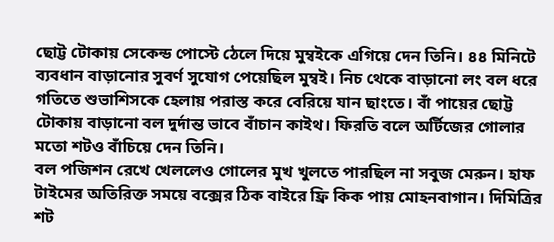ছোট্ট টোকায় সেকেন্ড পোস্টে ঠেলে দিয়ে মুম্বইকে এগিয়ে দেন তিনি। ৪৪ মিনিটে ব্যবধান বাড়ানোর সুবর্ণ সুযোগ পেয়েছিল মুম্বই। নিচ থেকে বাড়ানো লং বল ধরে গতিতে শুভাশিসকে হেলায় পরাস্ত করে বেরিয়ে যান ছাংতে। বাঁ পায়ের ছোট্ট টোকায় বাড়ানো বল দুর্দান্ত ভাবে বাঁচান কাইথ। ফিরতি বলে অর্টিজের গোলার মতো শটও বাঁচিয়ে দেন তিনি।
বল পজিশন রেখে খেললেও গোলের মুখ খুলতে পারছিল না সবুজ মেরুন। হাফ টাইমের অতিরিক্ত সময়ে বক্সের ঠিক বাইরে ফ্রি কিক পায় মোহনবাগান। দিমিত্রির শট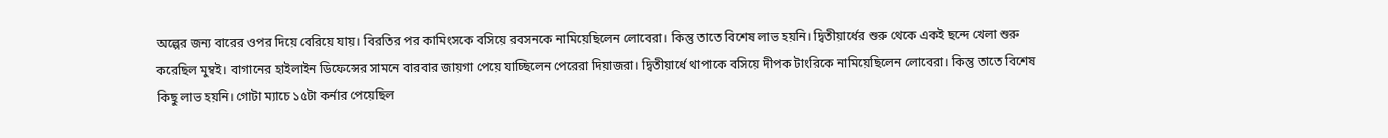অল্পের জন্য বারের ওপর দিয়ে বেরিয়ে যায়। বিরতির পর কামিংসকে বসিয়ে রবসনকে নামিয়েছিলেন লোবেরা। কিন্তু তাতে বিশেষ লাভ হয়নি। দ্বিতীয়ার্ধের শুরু থেকে একই ছন্দে খেলা শুরু করেছিল মুম্বই। বাগানের হাইলাইন ডিফেন্সের সামনে বারবার জায়গা পেয়ে যাচ্ছিলেন পেরেরা দিয়াজরা। দ্বিতীয়ার্ধে থাপাকে বসিয়ে দীপক টাংরিকে নামিয়েছিলেন লোবেরা। কিন্তু তাতে বিশেষ কিছু লাভ হয়নি। গোটা ম্যাচে ১৫টা কর্নার পেয়েছিল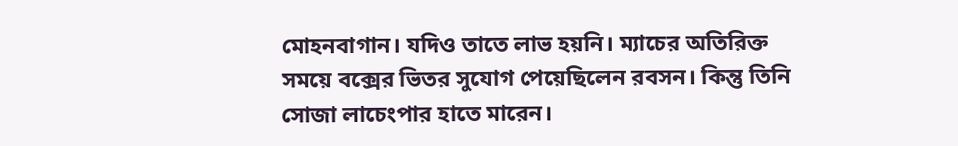মোহনবাগান। যদিও তাতে লাভ হয়নি। ম্যাচের অতিরিক্ত সময়ে বক্সের ভিতর সুযোগ পেয়েছিলেন রবসন। কিন্তু তিনি সোজা লাচেংপার হাতে মারেন।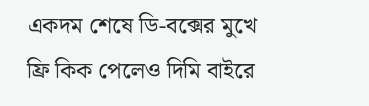একদম শেষে ডি-বক্সের মুখে ফ্রি কিক পেলেও দিমি বাইরে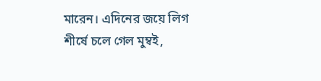মারেন। এদিনের জয়ে লিগ শীর্ষে চলে গেল মুম্বই,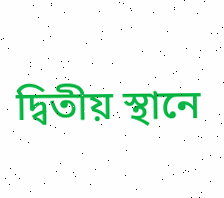দ্বিতীয় স্থানে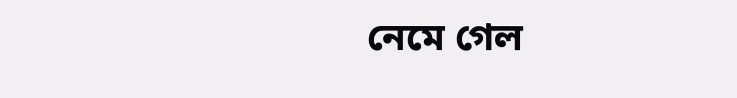নেমে গেল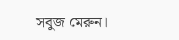সবুজ মেরুন।